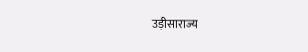उड़ीसाराज्य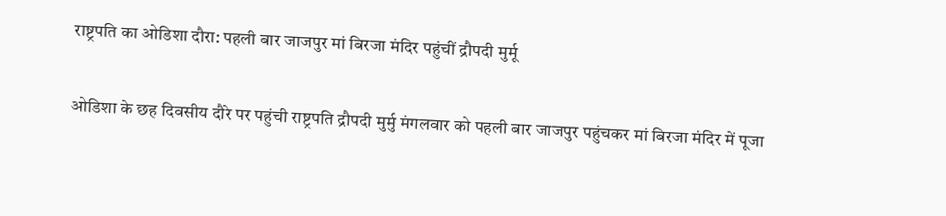राष्ट्रपति का ओडिशा दौरा: पहली बार जाजपुर मां बिरजा मंदिर पहुंचीं द्रौपदी मुर्मू

ओडिशा के छह दिवसीय दौरे पर पहुंची राष्ट्रपति द्रौपदी मुर्मु मंगलवार को पहली बार जाजपुर पहुंचकर मां बिरजा मंदिर में पूजा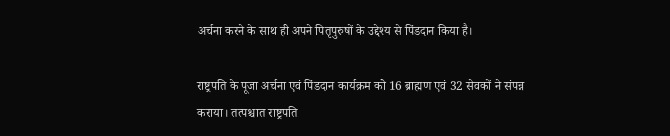अर्चना करने के साथ ही अपने पितृपुरुषों के उद्देश्य से पिंडदान किया है।

राष्ट्रपति के पूजा अर्चना एवं पिंडदान कार्यक्रम को 16 ब्राह्मण एवं 32 सेवकों ने संपन्न कराया। तत्पश्चात राष्ट्रपति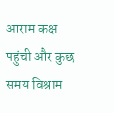आराम कक्ष पहुंची और कुछ समय विश्राम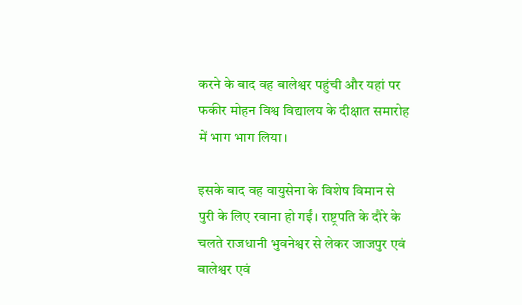करने के बाद वह बालेश्वर पहुंची और यहां पर फकीर मोहन विश्व विद्यालय के दीक्षात समारोह में भाग भाग लिया।

इसके बाद वह वायुसेना के विशेष विमान से पुरी के लिए रवाना हो गईं। राष्ट्रपति के दौरे के चलते राजधानी भुवनेश्वर से लेकर जाजपुर एवं बालेश्वर एवं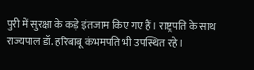पुरी में सुरक्षा के कड़े इंतजाम किए गए हैं। राष्ट्रपति के साथ राज्यपाल डॉ. हरिबाबू कंभमपति भी उपस्थित रहे।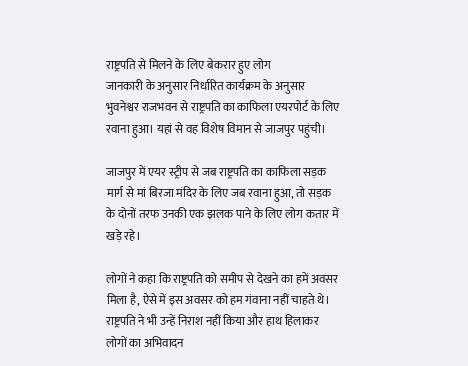राष्ट्रपति से मिलने के लिए बेकरार हुए लोग
जानकारी के अनुसार निर्धारित कार्यक्रम के अनुसार भुवनेश्वर राजभवन से राष्ट्रपति का काफिला एयरपोर्ट के लिए रवाना हुआ। यहां से वह विशेष विमान से जाजपुर पहुंची।

जाजपुर में एयर स्ट्रीप से जब राष्ट्रपति का काफिला सड़क मार्ग से मां बिरजा मंदिर के लिए जब रवाना हुआ, तो सड़क के दोनों तरफ उनकी एक झलक पाने के लिए लोग कतार में खड़े रहे।

लोगों ने कहा कि राष्ट्रपति को समीप से देखने का हमें अवसर मिला है, ऐसे में इस अवसर को हम गंवाना नहीं चाहते थे। राष्ट्रपति ने भी उन्हें निराश नहीं किया और हाथ हिलाकर लोगों का अभिवादन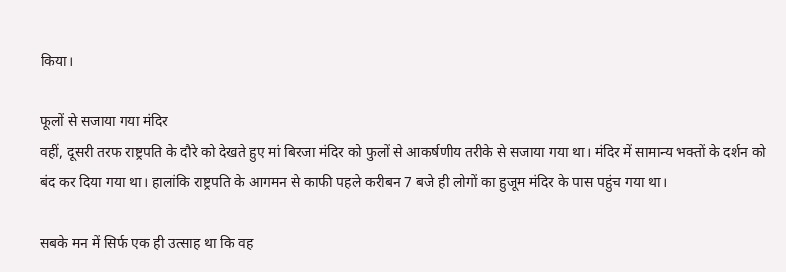किया।

फूलों से सजाया गया मंदिर
वहीं, दूसरी तरफ राष्ट्रपति के दौरे को देखते हुए मां बिरजा मंदिर को फुलों से आकर्षणीय तरीके से सजाया गया था। मंदिर में सामान्य भक्तों के दर्शन को बंद कर दिया गया था। हालांकि राष्ट्रपति के आगमन से काफी पहले करीबन 7 बजे ही लोगों का हुजूम मंदिर के पास पहुंच गया था।

सबके मन में सिर्फ एक ही उत्साह था कि वह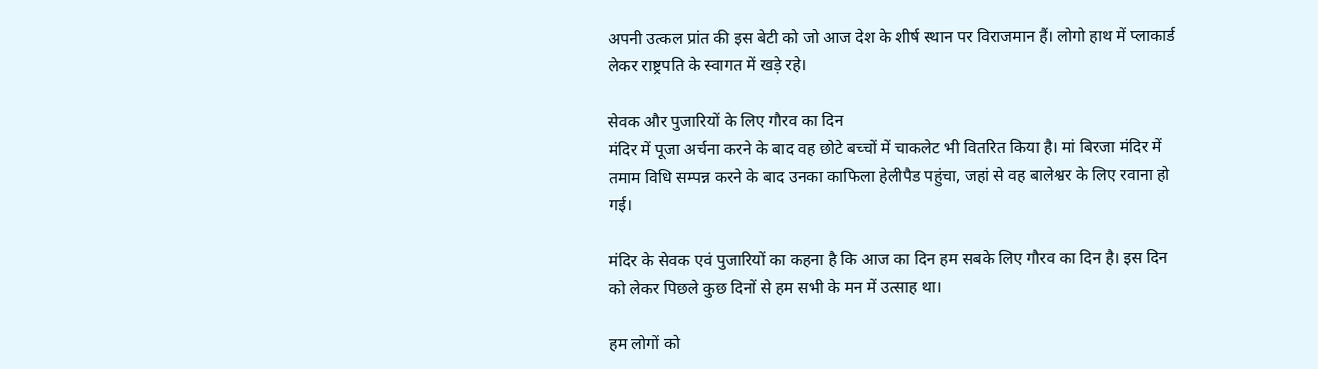अपनी उत्कल प्रांत की इस बेटी को जो आज देश के शीर्ष स्थान पर विराजमान हैं। लोगो हाथ में प्लाकार्ड लेकर राष्ट्रपति के स्वागत में खड़े रहे।

सेवक और पुजारियों के लिए गौरव का दिन
मंदिर में पूजा अर्चना करने के बाद वह छोटे बच्चों में चाकलेट भी वितरित किया है। मां बिरजा मंदिर में तमाम विधि सम्पन्न करने के बाद उनका काफिला हेलीपैड पहुंचा, जहां से वह बालेश्वर के लिए रवाना हो गई।

मंदिर के सेवक एवं पुजारियों का कहना है कि आज का दिन हम सबके लिए गौरव का दिन है। इस दिन को लेकर पिछले कुछ दिनों से हम सभी के मन में उत्साह था।

हम लोगों को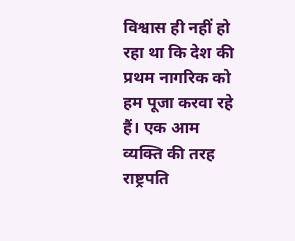विश्वास ही नहीं हो रहा था कि देश की प्रथम नागरिक को हम पूजा करवा रहे हैं। एक आम व्यक्ति की तरह राष्ट्रपति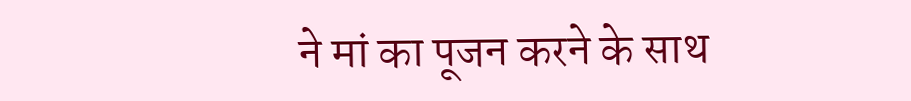ने मां का पूजन करने के साथ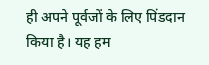ही अपने पूर्वजों के लिए पिंडदान किया है। यह हम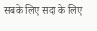सबके लिए सदा के लिए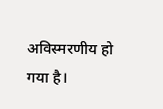अविस्मरणीय हो गया है।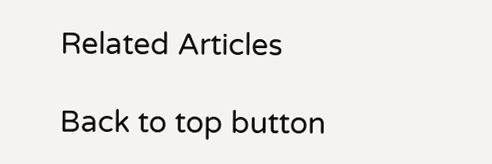Related Articles

Back to top button